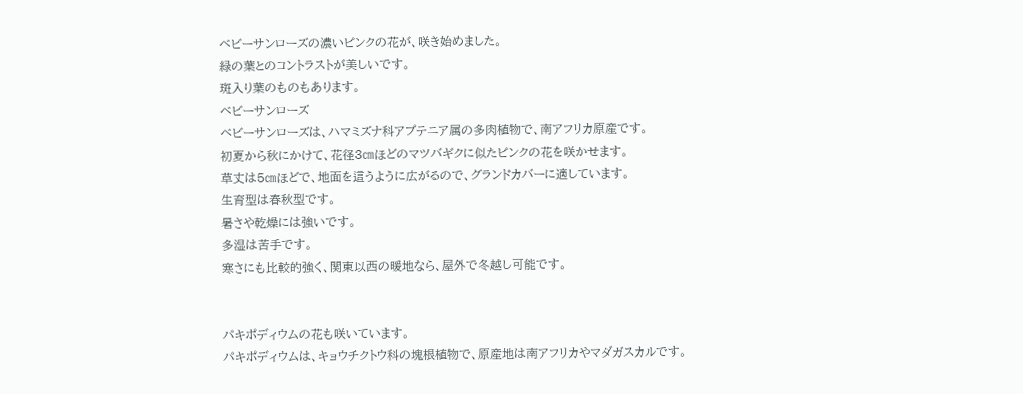ベビーサンローズの濃いピンクの花が、咲き始めました。
緑の葉とのコントラストが美しいです。
斑入り葉のものもあります。
ベビーサンローズ
ベビーサンローズは、ハマミズナ科アプテニア属の多肉植物で、南アフリカ原産です。
初夏から秋にかけて、花径3㎝ほどのマツバギクに似たピンクの花を咲かせます。
草丈は5㎝ほどで、地面を這うように広がるので、グランドカバーに適しています。
生育型は春秋型です。
暑さや乾燥には強いです。
多湿は苦手です。
寒さにも比較的強く、関東以西の暖地なら、屋外で冬越し可能です。


パキポディウムの花も咲いています。
パキポディウムは、キョウチクトウ科の塊根植物で、原産地は南アフリカやマダガスカルです。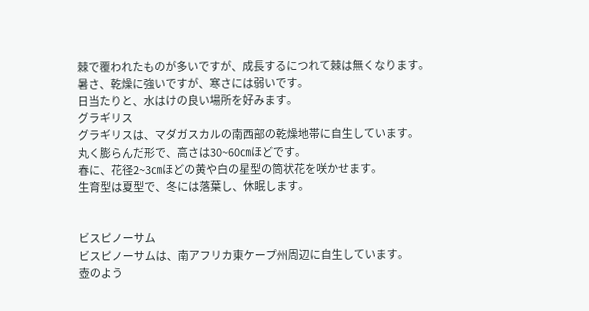棘で覆われたものが多いですが、成長するにつれて棘は無くなります。
暑さ、乾燥に強いですが、寒さには弱いです。
日当たりと、水はけの良い場所を好みます。
グラギリス
グラギリスは、マダガスカルの南西部の乾燥地帯に自生しています。
丸く膨らんだ形で、高さは30~60㎝ほどです。
春に、花径2~3㎝ほどの黄や白の星型の筒状花を咲かせます。
生育型は夏型で、冬には落葉し、休眠します。


ビスピノーサム
ビスピノーサムは、南アフリカ東ケープ州周辺に自生しています。
壺のよう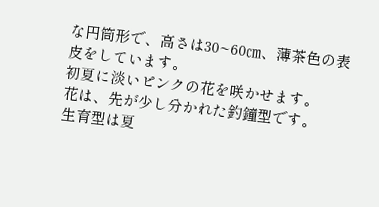な円筒形で、高さは30~60㎝、薄茶色の表皮をしています。
初夏に淡いピンクの花を咲かせます。
花は、先が少し分かれた釣鐘型です。
生育型は夏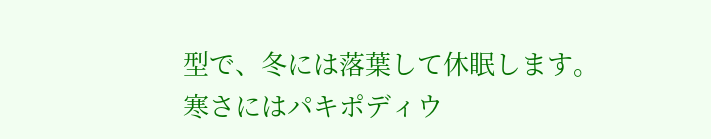型で、冬には落葉して休眠します。
寒さにはパキポディウ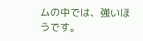ムの中では、強いほうです。